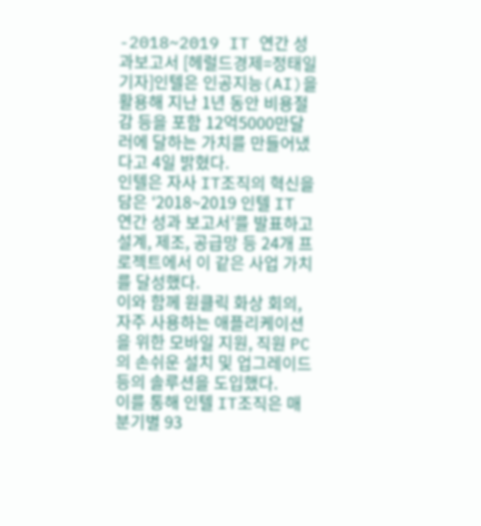-2018~2019 IT 연간 성과보고서 [헤럴드경제=정태일 기자]인텔은 인공지능(AI)을 활용해 지난 1년 동안 비용절감 등을 포함 12억5000만달러에 달하는 가치를 만들어냈다고 4일 밝혔다.
인텔은 자사 IT조직의 혁신을 담은 ‘2018~2019 인텔 IT 연간 성과 보고서’를 발표하고 설계, 제조, 공급망 등 24개 프로젝트에서 이 같은 사업 가치를 달성했다.
이와 함께 원클릭 화상 회의, 자주 사용하는 애플리케이션을 위한 모바일 지원, 직원 PC의 손쉬운 설치 및 업그레이드 등의 솔루션을 도입했다.
이를 통해 인텔 IT조직은 매 분기별 93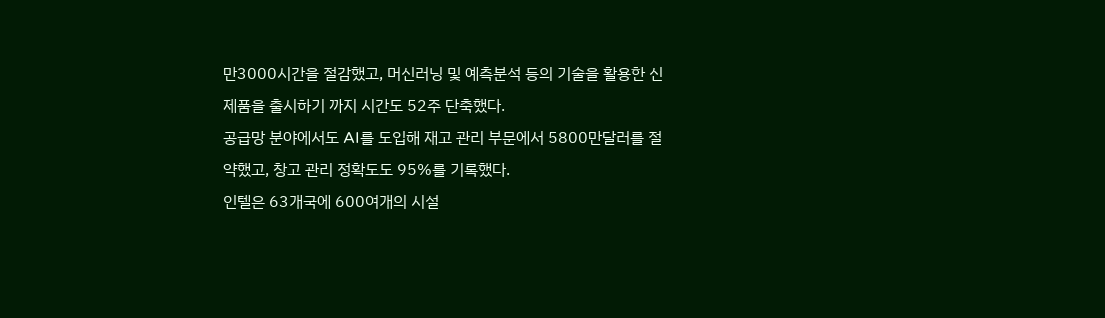만3000시간을 절감했고, 머신러닝 및 예측분석 등의 기술을 활용한 신제품을 출시하기 까지 시간도 52주 단축했다.
공급망 분야에서도 AI를 도입해 재고 관리 부문에서 5800만달러를 절약했고, 창고 관리 정확도도 95%를 기록했다.
인텔은 63개국에 600여개의 시설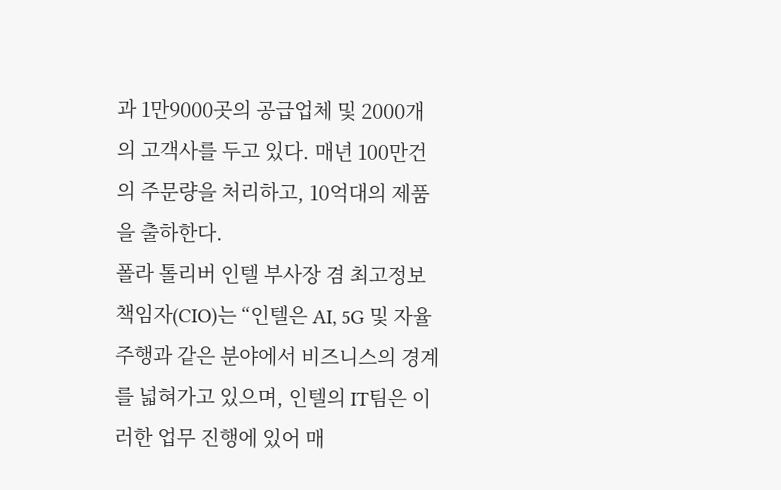과 1만9000곳의 공급업체 및 2000개의 고객사를 두고 있다. 매년 100만건의 주문량을 처리하고, 10억대의 제품을 출하한다.
폴라 톨리버 인텔 부사장 겸 최고정보책임자(CIO)는 “인텔은 AI, 5G 및 자율주행과 같은 분야에서 비즈니스의 경계를 넓혀가고 있으며, 인텔의 IT팀은 이러한 업무 진행에 있어 매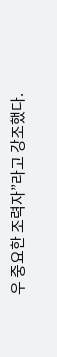우 중요한 조력자”라고 강조했다.